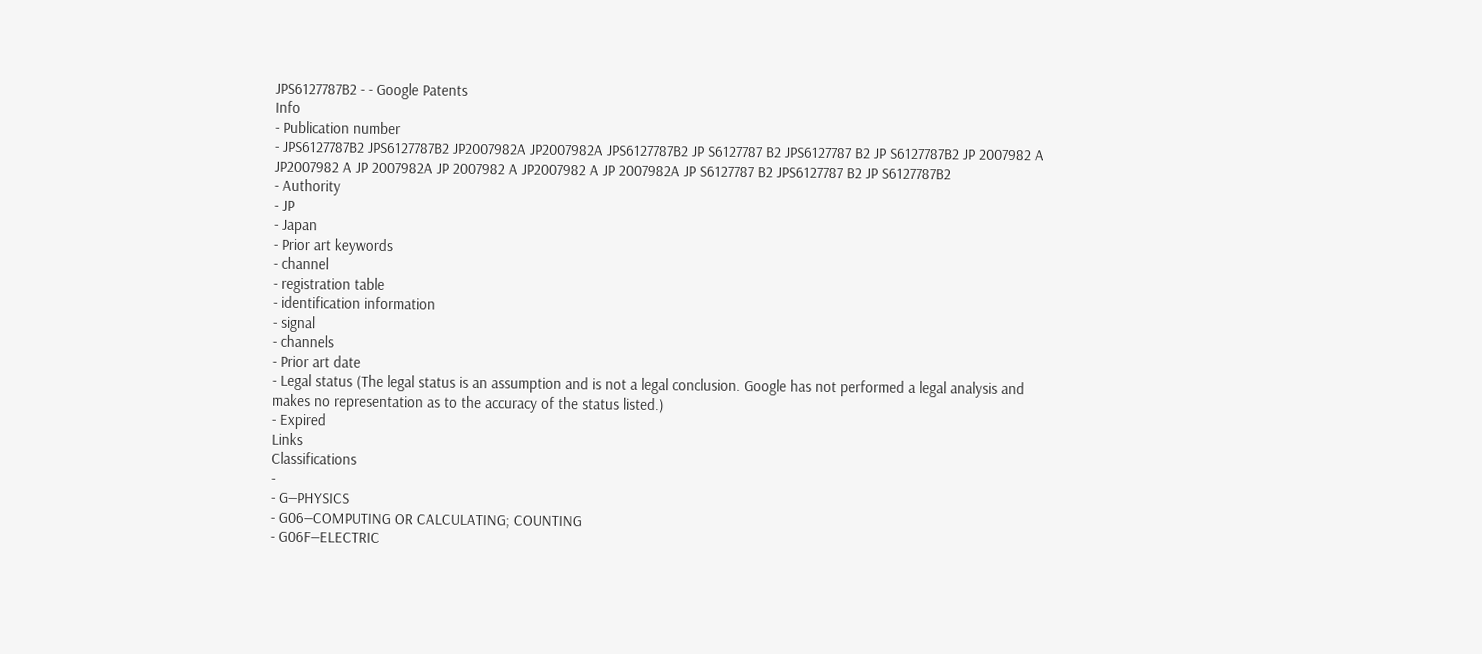JPS6127787B2 - - Google Patents
Info
- Publication number
- JPS6127787B2 JPS6127787B2 JP2007982A JP2007982A JPS6127787B2 JP S6127787 B2 JPS6127787 B2 JP S6127787B2 JP 2007982 A JP2007982 A JP 2007982A JP 2007982 A JP2007982 A JP 2007982A JP S6127787 B2 JPS6127787 B2 JP S6127787B2
- Authority
- JP
- Japan
- Prior art keywords
- channel
- registration table
- identification information
- signal
- channels
- Prior art date
- Legal status (The legal status is an assumption and is not a legal conclusion. Google has not performed a legal analysis and makes no representation as to the accuracy of the status listed.)
- Expired
Links
Classifications
-
- G—PHYSICS
- G06—COMPUTING OR CALCULATING; COUNTING
- G06F—ELECTRIC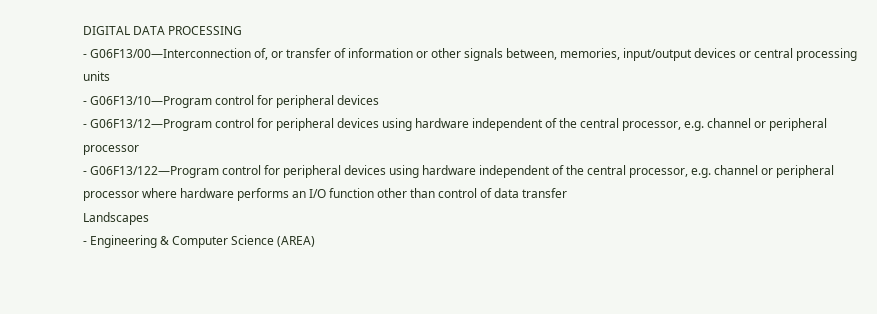DIGITAL DATA PROCESSING
- G06F13/00—Interconnection of, or transfer of information or other signals between, memories, input/output devices or central processing units
- G06F13/10—Program control for peripheral devices
- G06F13/12—Program control for peripheral devices using hardware independent of the central processor, e.g. channel or peripheral processor
- G06F13/122—Program control for peripheral devices using hardware independent of the central processor, e.g. channel or peripheral processor where hardware performs an I/O function other than control of data transfer
Landscapes
- Engineering & Computer Science (AREA)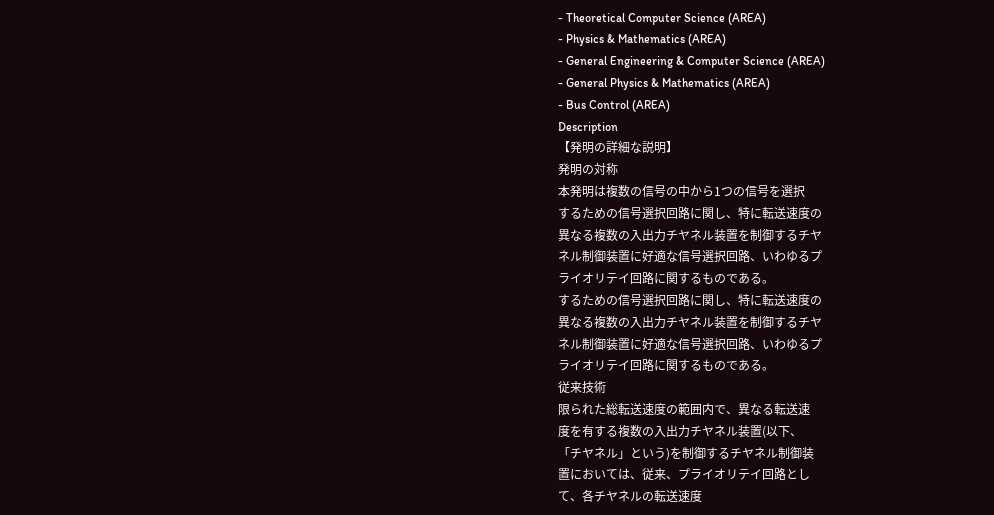- Theoretical Computer Science (AREA)
- Physics & Mathematics (AREA)
- General Engineering & Computer Science (AREA)
- General Physics & Mathematics (AREA)
- Bus Control (AREA)
Description
【発明の詳細な説明】
発明の対称
本発明は複数の信号の中から1つの信号を選択
するための信号選択回路に関し、特に転送速度の
異なる複数の入出力チヤネル装置を制御するチヤ
ネル制御装置に好適な信号選択回路、いわゆるプ
ライオリテイ回路に関するものである。
するための信号選択回路に関し、特に転送速度の
異なる複数の入出力チヤネル装置を制御するチヤ
ネル制御装置に好適な信号選択回路、いわゆるプ
ライオリテイ回路に関するものである。
従来技術
限られた総転送速度の範囲内で、異なる転送速
度を有する複数の入出力チヤネル装置(以下、
「チヤネル」という)を制御するチヤネル制御装
置においては、従来、プライオリテイ回路とし
て、各チヤネルの転送速度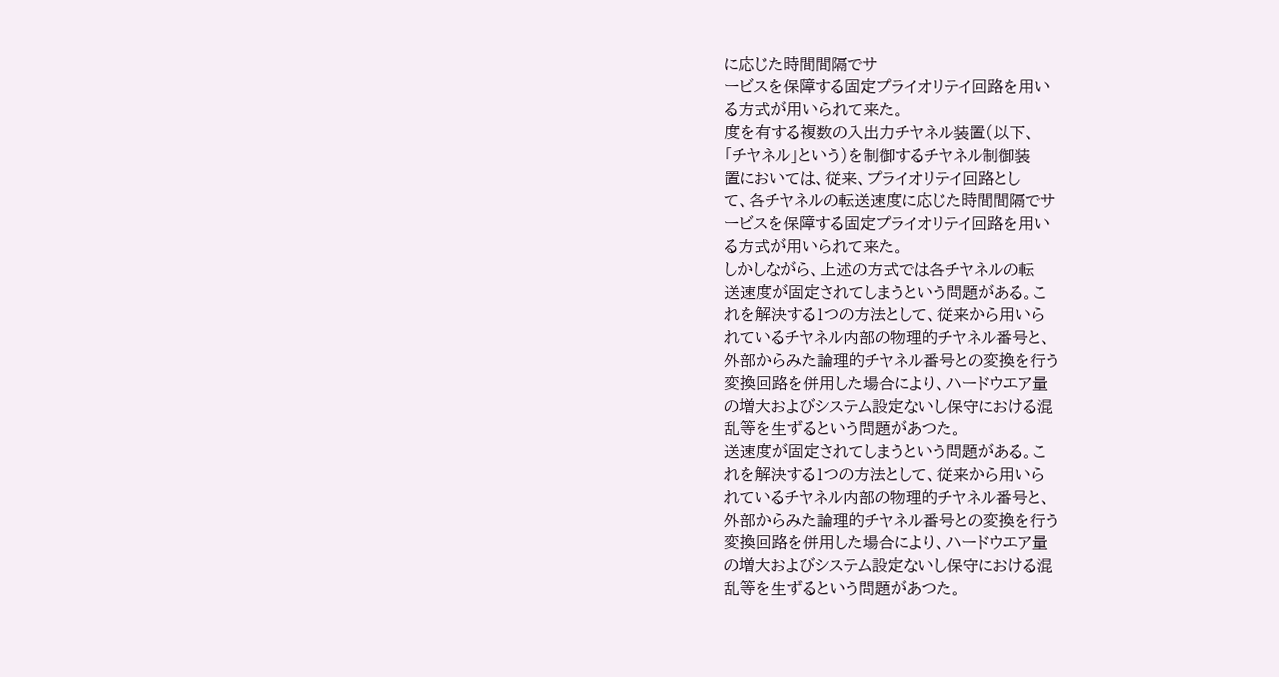に応じた時間間隔でサ
ービスを保障する固定プライオリテイ回路を用い
る方式が用いられて来た。
度を有する複数の入出力チヤネル装置(以下、
「チヤネル」という)を制御するチヤネル制御装
置においては、従来、プライオリテイ回路とし
て、各チヤネルの転送速度に応じた時間間隔でサ
ービスを保障する固定プライオリテイ回路を用い
る方式が用いられて来た。
しかしながら、上述の方式では各チヤネルの転
送速度が固定されてしまうという問題がある。こ
れを解決する1つの方法として、従来から用いら
れているチヤネル内部の物理的チヤネル番号と、
外部からみた論理的チヤネル番号との変換を行う
変換回路を併用した場合により、ハードウエア量
の増大およびシステム設定ないし保守における混
乱等を生ずるという問題があつた。
送速度が固定されてしまうという問題がある。こ
れを解決する1つの方法として、従来から用いら
れているチヤネル内部の物理的チヤネル番号と、
外部からみた論理的チヤネル番号との変換を行う
変換回路を併用した場合により、ハードウエア量
の増大およびシステム設定ないし保守における混
乱等を生ずるという問題があつた。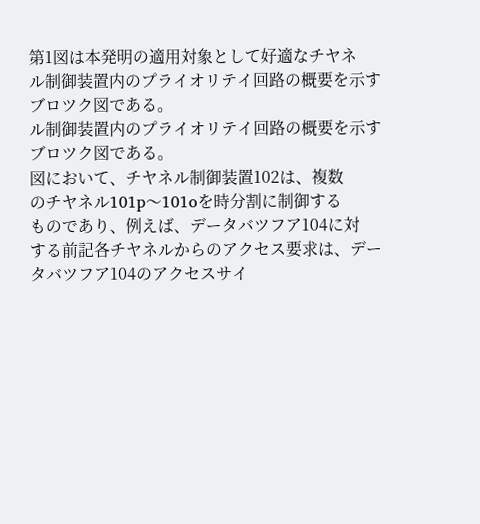第1図は本発明の適用対象として好適なチヤネ
ル制御装置内のプライオリテイ回路の概要を示す
ブロツク図である。
ル制御装置内のプライオリテイ回路の概要を示す
ブロツク図である。
図において、チヤネル制御装置102は、複数
のチヤネル101p〜101oを時分割に制御する
ものであり、例えば、データバツフア104に対
する前記各チヤネルからのアクセス要求は、デー
タバツフア104のアクセスサイ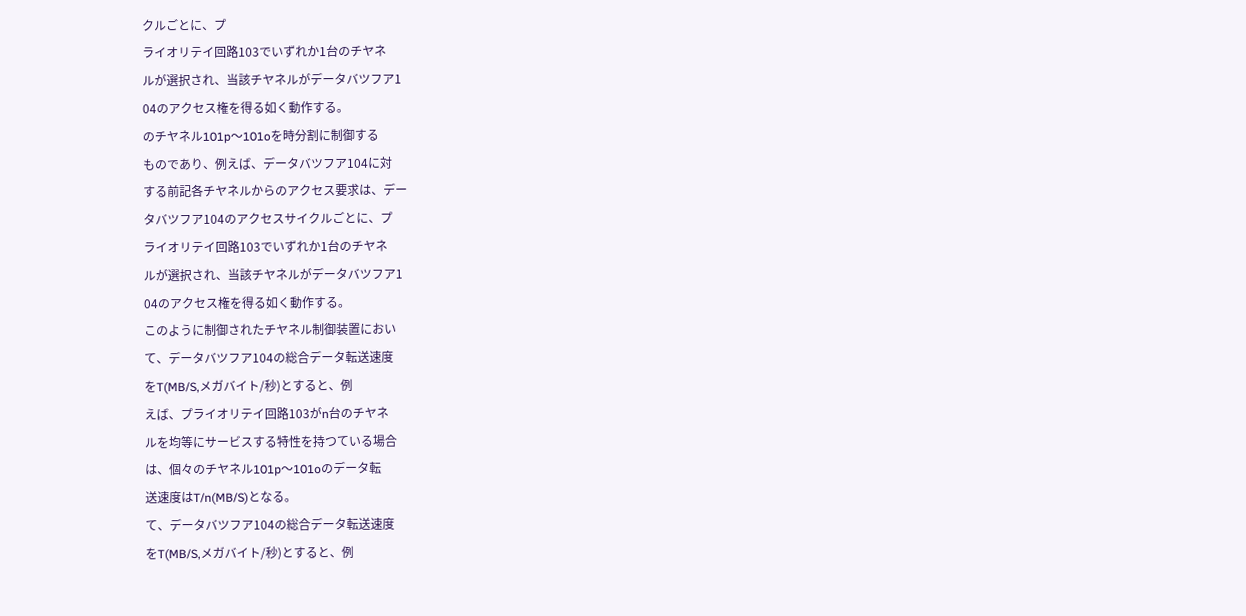クルごとに、プ
ライオリテイ回路103でいずれか1台のチヤネ
ルが選択され、当該チヤネルがデータバツフア1
04のアクセス権を得る如く動作する。
のチヤネル101p〜101oを時分割に制御する
ものであり、例えば、データバツフア104に対
する前記各チヤネルからのアクセス要求は、デー
タバツフア104のアクセスサイクルごとに、プ
ライオリテイ回路103でいずれか1台のチヤネ
ルが選択され、当該チヤネルがデータバツフア1
04のアクセス権を得る如く動作する。
このように制御されたチヤネル制御装置におい
て、データバツフア104の総合データ転送速度
をT(MB/S,メガバイト/秒)とすると、例
えば、プライオリテイ回路103がn台のチヤネ
ルを均等にサービスする特性を持つている場合
は、個々のチヤネル101p〜101oのデータ転
送速度はT/n(MB/S)となる。
て、データバツフア104の総合データ転送速度
をT(MB/S,メガバイト/秒)とすると、例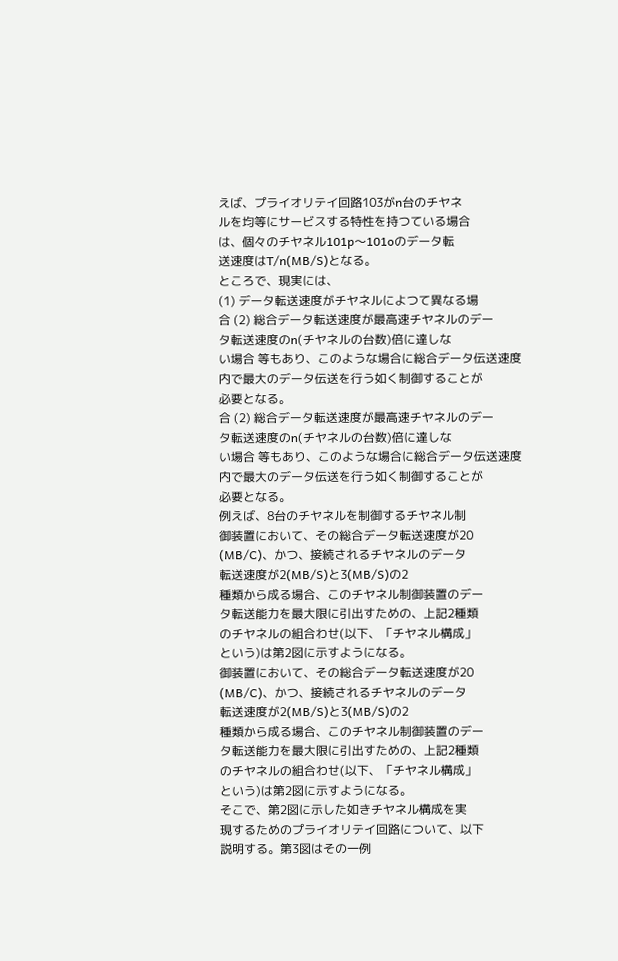えば、プライオリテイ回路103がn台のチヤネ
ルを均等にサービスする特性を持つている場合
は、個々のチヤネル101p〜101oのデータ転
送速度はT/n(MB/S)となる。
ところで、現実には、
(1) データ転送速度がチヤネルによつて異なる場
合 (2) 総合データ転送速度が最高速チヤネルのデー
タ転送速度のn(チヤネルの台数)倍に達しな
い場合 等もあり、このような場合に総合データ伝送速度
内で最大のデータ伝送を行う如く制御することが
必要となる。
合 (2) 総合データ転送速度が最高速チヤネルのデー
タ転送速度のn(チヤネルの台数)倍に達しな
い場合 等もあり、このような場合に総合データ伝送速度
内で最大のデータ伝送を行う如く制御することが
必要となる。
例えば、8台のチヤネルを制御するチヤネル制
御装置において、その総合データ転送速度が20
(MB/C)、かつ、接続されるチヤネルのデータ
転送速度が2(MB/S)と3(MB/S)の2
種類から成る場合、このチヤネル制御装置のデー
タ転送能力を最大限に引出すための、上記2種類
のチヤネルの組合わせ(以下、「チヤネル構成」
という)は第2図に示すようになる。
御装置において、その総合データ転送速度が20
(MB/C)、かつ、接続されるチヤネルのデータ
転送速度が2(MB/S)と3(MB/S)の2
種類から成る場合、このチヤネル制御装置のデー
タ転送能力を最大限に引出すための、上記2種類
のチヤネルの組合わせ(以下、「チヤネル構成」
という)は第2図に示すようになる。
そこで、第2図に示した如きチヤネル構成を実
現するためのプライオリテイ回路について、以下
説明する。第3図はその一例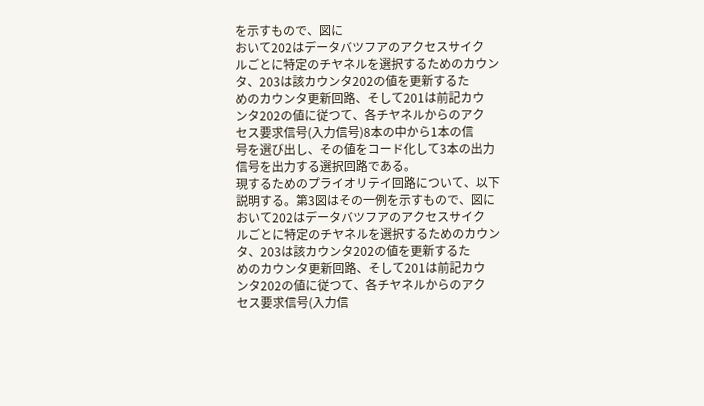を示すもので、図に
おいて202はデータバツフアのアクセスサイク
ルごとに特定のチヤネルを選択するためのカウン
タ、203は該カウンタ202の値を更新するた
めのカウンタ更新回路、そして201は前記カウ
ンタ202の値に従つて、各チヤネルからのアク
セス要求信号(入力信号)8本の中から1本の信
号を選び出し、その値をコード化して3本の出力
信号を出力する選択回路である。
現するためのプライオリテイ回路について、以下
説明する。第3図はその一例を示すもので、図に
おいて202はデータバツフアのアクセスサイク
ルごとに特定のチヤネルを選択するためのカウン
タ、203は該カウンタ202の値を更新するた
めのカウンタ更新回路、そして201は前記カウ
ンタ202の値に従つて、各チヤネルからのアク
セス要求信号(入力信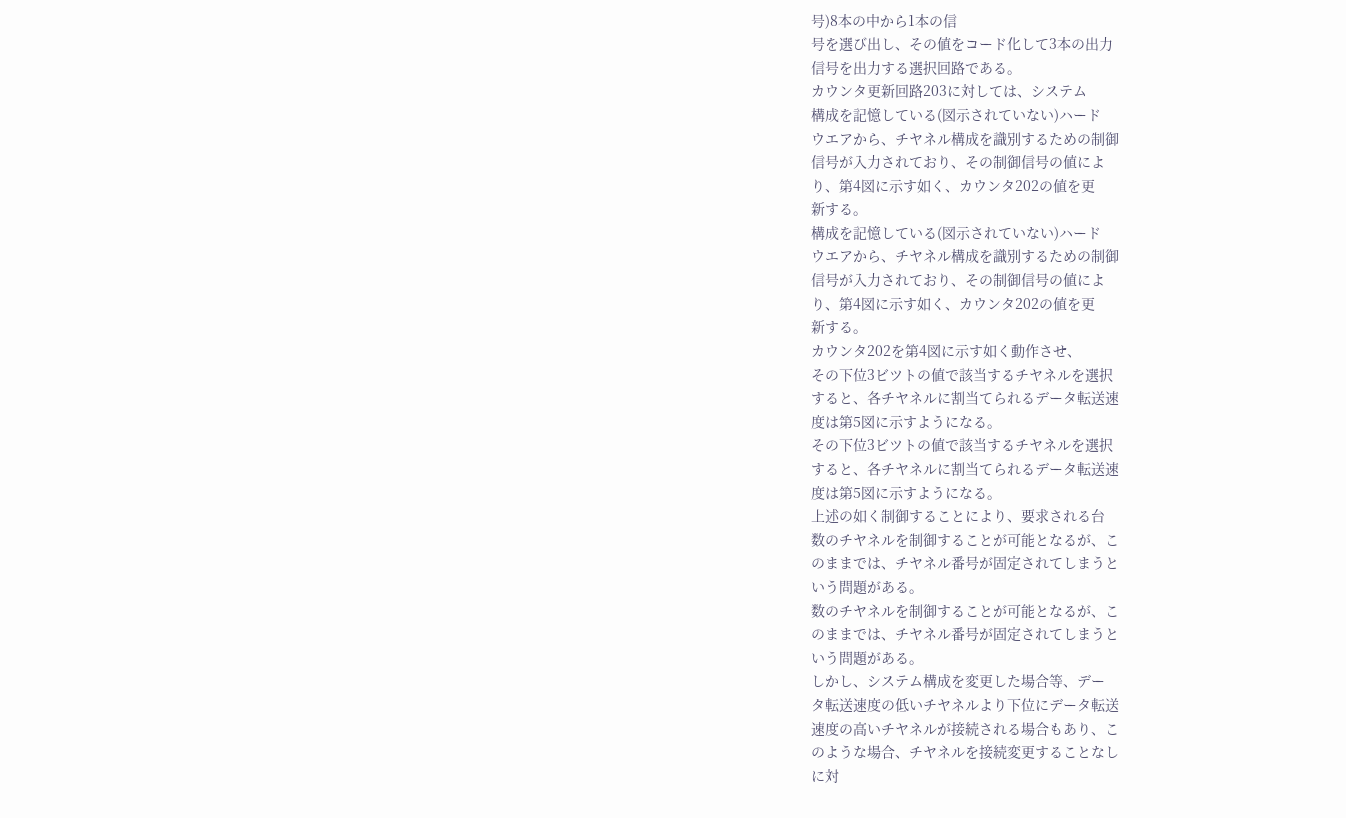号)8本の中から1本の信
号を選び出し、その値をコード化して3本の出力
信号を出力する選択回路である。
カウンタ更新回路203に対しては、システム
構成を記憶している(図示されていない)ハード
ウエアから、チヤネル構成を識別するための制御
信号が入力されており、その制御信号の値によ
り、第4図に示す如く、カウンタ202の値を更
新する。
構成を記憶している(図示されていない)ハード
ウエアから、チヤネル構成を識別するための制御
信号が入力されており、その制御信号の値によ
り、第4図に示す如く、カウンタ202の値を更
新する。
カウンタ202を第4図に示す如く動作させ、
その下位3ビツトの値で該当するチヤネルを選択
すると、各チヤネルに割当てられるデータ転送速
度は第5図に示すようになる。
その下位3ビツトの値で該当するチヤネルを選択
すると、各チヤネルに割当てられるデータ転送速
度は第5図に示すようになる。
上述の如く制御することにより、要求される台
数のチヤネルを制御することが可能となるが、こ
のままでは、チヤネル番号が固定されてしまうと
いう問題がある。
数のチヤネルを制御することが可能となるが、こ
のままでは、チヤネル番号が固定されてしまうと
いう問題がある。
しかし、システム構成を変更した場合等、デー
タ転送速度の低いチヤネルより下位にデータ転送
速度の高いチヤネルが接続される場合もあり、こ
のような場合、チヤネルを接続変更することなし
に対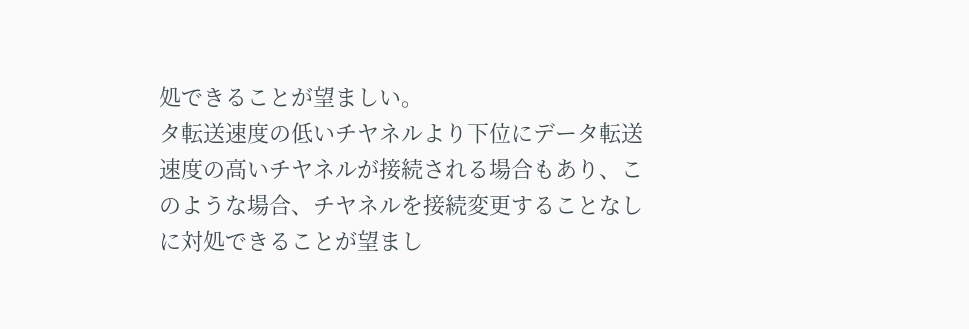処できることが望ましい。
タ転送速度の低いチヤネルより下位にデータ転送
速度の高いチヤネルが接続される場合もあり、こ
のような場合、チヤネルを接続変更することなし
に対処できることが望まし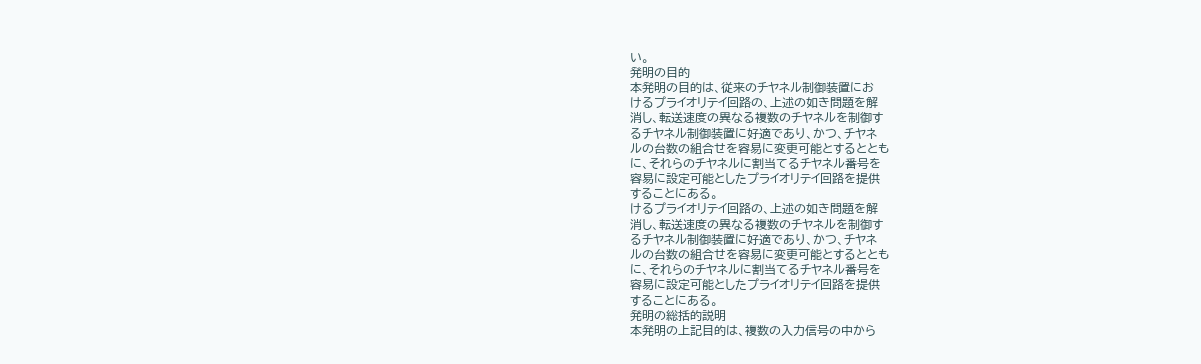い。
発明の目的
本発明の目的は、従来のチヤネル制御装置にお
けるプライオリテイ回路の、上述の如き問題を解
消し、転送速度の異なる複数のチヤネルを制御す
るチヤネル制御装置に好適であり、かつ、チヤネ
ルの台数の組合せを容易に変更可能とするととも
に、それらのチヤネルに割当てるチヤネル番号を
容易に設定可能としたプライオリテイ回路を提供
することにある。
けるプライオリテイ回路の、上述の如き問題を解
消し、転送速度の異なる複数のチヤネルを制御す
るチヤネル制御装置に好適であり、かつ、チヤネ
ルの台数の組合せを容易に変更可能とするととも
に、それらのチヤネルに割当てるチヤネル番号を
容易に設定可能としたプライオリテイ回路を提供
することにある。
発明の総括的説明
本発明の上記目的は、複数の入力信号の中から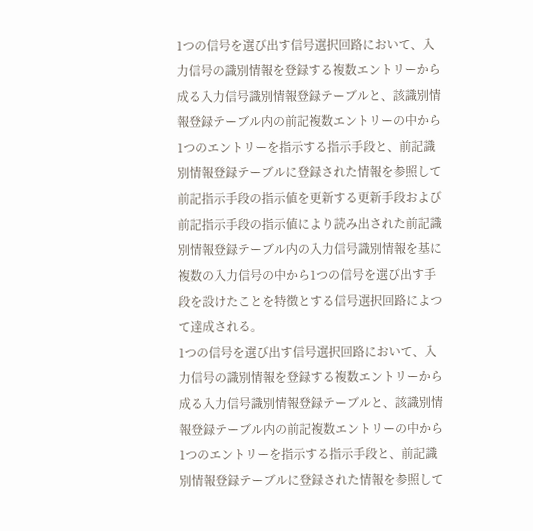1つの信号を選び出す信号選択回路において、入
力信号の識別情報を登録する複数エントリーから
成る入力信号識別情報登録テーブルと、該識別情
報登録テーブル内の前記複数エントリーの中から
1つのエントリーを指示する指示手段と、前記識
別情報登録テーブルに登録された情報を参照して
前記指示手段の指示値を更新する更新手段および
前記指示手段の指示値により読み出された前記識
別情報登録テーブル内の入力信号識別情報を基に
複数の入力信号の中から1つの信号を選び出す手
段を設けたことを特徴とする信号選択回路によつ
て達成される。
1つの信号を選び出す信号選択回路において、入
力信号の識別情報を登録する複数エントリーから
成る入力信号識別情報登録テーブルと、該識別情
報登録テーブル内の前記複数エントリーの中から
1つのエントリーを指示する指示手段と、前記識
別情報登録テーブルに登録された情報を参照して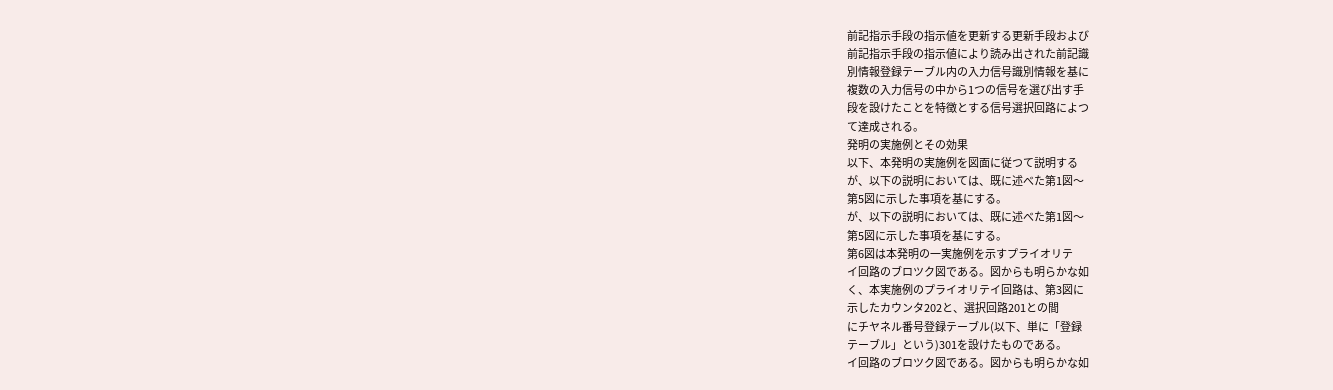前記指示手段の指示値を更新する更新手段および
前記指示手段の指示値により読み出された前記識
別情報登録テーブル内の入力信号識別情報を基に
複数の入力信号の中から1つの信号を選び出す手
段を設けたことを特徴とする信号選択回路によつ
て達成される。
発明の実施例とその効果
以下、本発明の実施例を図面に従つて説明する
が、以下の説明においては、既に述べた第1図〜
第5図に示した事項を基にする。
が、以下の説明においては、既に述べた第1図〜
第5図に示した事項を基にする。
第6図は本発明の一実施例を示すプライオリテ
イ回路のブロツク図である。図からも明らかな如
く、本実施例のプライオリテイ回路は、第3図に
示したカウンタ202と、選択回路201との間
にチヤネル番号登録テーブル(以下、単に「登録
テーブル」という)301を設けたものである。
イ回路のブロツク図である。図からも明らかな如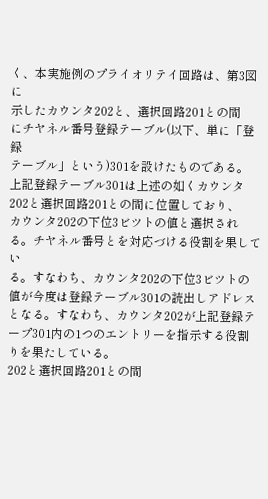く、本実施例のプライオリテイ回路は、第3図に
示したカウンタ202と、選択回路201との間
にチヤネル番号登録テーブル(以下、単に「登録
テーブル」という)301を設けたものである。
上記登録テーブル301は上述の如くカウンタ
202と選択回路201との間に位置しており、
カウンタ202の下位3ビツトの値と選択され
る。チヤネル番号とを対応づける役割を果してい
る。すなわち、カウンタ202の下位3ビツトの
値が今度は登録テーブル301の読出しアドレス
となる。すなわち、カウンタ202が上記登録テ
ープ301内の1つのエントリーを指示する役割
りを果たしている。
202と選択回路201との間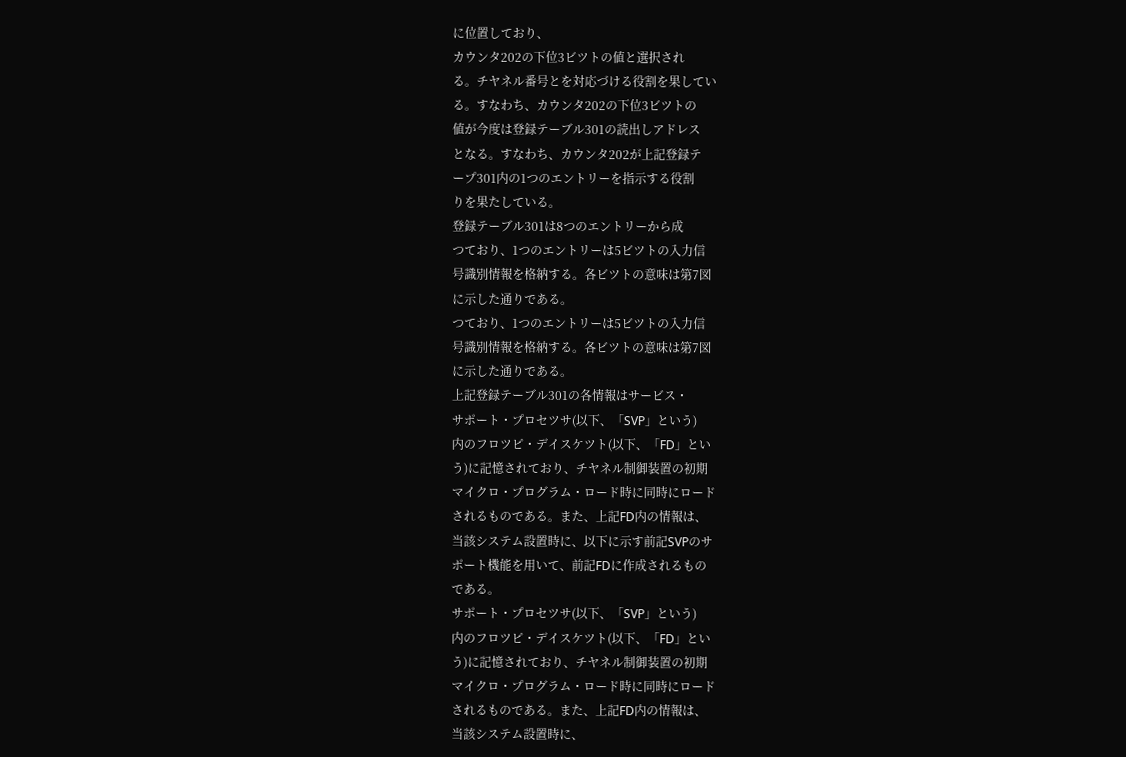に位置しており、
カウンタ202の下位3ビツトの値と選択され
る。チヤネル番号とを対応づける役割を果してい
る。すなわち、カウンタ202の下位3ビツトの
値が今度は登録テーブル301の読出しアドレス
となる。すなわち、カウンタ202が上記登録テ
ープ301内の1つのエントリーを指示する役割
りを果たしている。
登録テーブル301は8つのエントリーから成
つており、1つのエントリーは5ビツトの入力信
号識別情報を格納する。各ビツトの意味は第7図
に示した通りである。
つており、1つのエントリーは5ビツトの入力信
号識別情報を格納する。各ビツトの意味は第7図
に示した通りである。
上記登録テーブル301の各情報はサービス・
サポート・プロセツサ(以下、「SVP」という)
内のフロツピ・デイスケツト(以下、「FD」とい
う)に記憶されており、チヤネル制御装置の初期
マイクロ・プログラム・ロード時に同時にロード
されるものである。また、上記FD内の情報は、
当該システム設置時に、以下に示す前記SVPのサ
ポート機能を用いて、前記FDに作成されるもの
である。
サポート・プロセツサ(以下、「SVP」という)
内のフロツピ・デイスケツト(以下、「FD」とい
う)に記憶されており、チヤネル制御装置の初期
マイクロ・プログラム・ロード時に同時にロード
されるものである。また、上記FD内の情報は、
当該システム設置時に、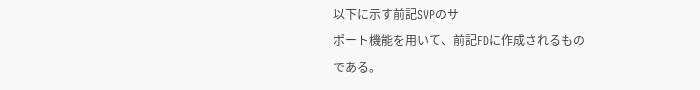以下に示す前記SVPのサ
ポート機能を用いて、前記FDに作成されるもの
である。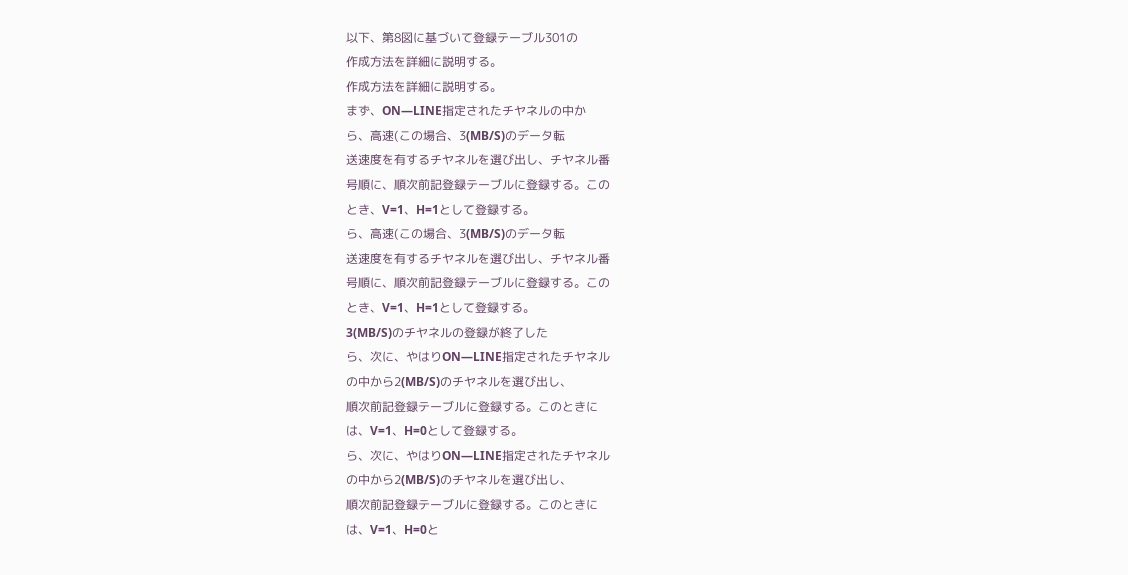以下、第8図に基づいて登録テーブル301の
作成方法を詳細に説明する。
作成方法を詳細に説明する。
まず、ON―LINE指定されたチヤネルの中か
ら、高速(この場合、3(MB/S)のデータ転
送速度を有するチヤネルを選び出し、チヤネル番
号順に、順次前記登録テーブルに登録する。この
とき、V=1、H=1として登録する。
ら、高速(この場合、3(MB/S)のデータ転
送速度を有するチヤネルを選び出し、チヤネル番
号順に、順次前記登録テーブルに登録する。この
とき、V=1、H=1として登録する。
3(MB/S)のチヤネルの登録が終了した
ら、次に、やはりON―LINE指定されたチヤネル
の中から2(MB/S)のチヤネルを選び出し、
順次前記登録テーブルに登録する。このときに
は、V=1、H=0として登録する。
ら、次に、やはりON―LINE指定されたチヤネル
の中から2(MB/S)のチヤネルを選び出し、
順次前記登録テーブルに登録する。このときに
は、V=1、H=0と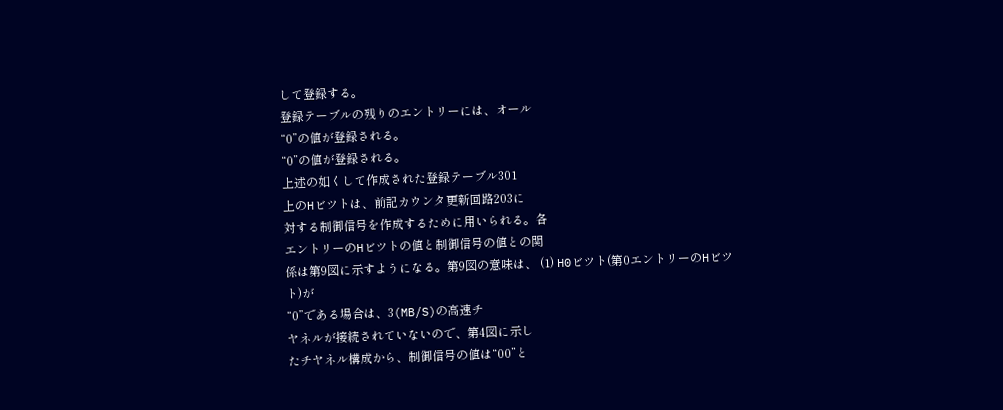して登録する。
登録テーブルの残りのエントリーには、オール
“0”の値が登録される。
“0”の値が登録される。
上述の如くして作成された登録テーブル301
上のHビツトは、前記カウンタ更新回路203に
対する制御信号を作成するために用いられる。各
エントリーのHビツトの値と制御信号の値との関
係は第9図に示すようになる。第9図の意味は、 (1) H0ビツト(第0エントリーのHビツト)が
“0”である場合は、3(MB/S)の高速チ
ヤネルが接続されていないので、第4図に示し
たチヤネル構成から、制御信号の値は“00”と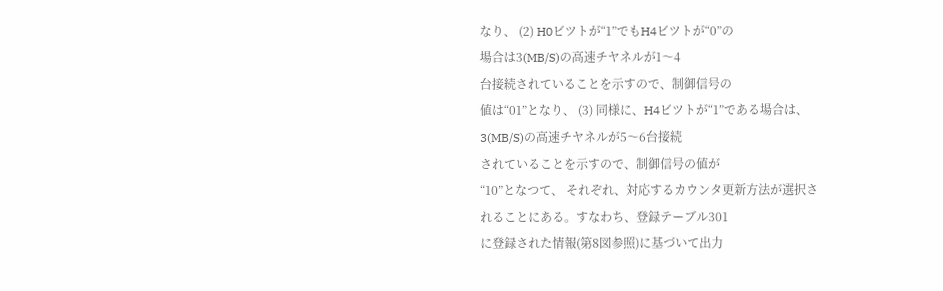なり、 (2) H0ビツトが“1”でもH4ビツトが“0”の
場合は3(MB/S)の高速チヤネルが1〜4
台接続されていることを示すので、制御信号の
値は“01”となり、 (3) 同様に、H4ビツトが“1”である場合は、
3(MB/S)の高速チヤネルが5〜6台接続
されていることを示すので、制御信号の値が
“10”となつて、 それぞれ、対応するカウンタ更新方法が選択さ
れることにある。すなわち、登録テーブル301
に登録された情報(第8図参照)に基づいて出力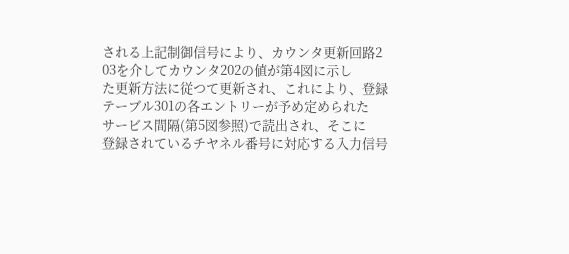される上記制御信号により、カウンタ更新回路2
03を介してカウンタ202の値が第4図に示し
た更新方法に従つて更新され、これにより、登録
テーブル301の各エントリーが予め定められた
サービス間隔(第5図参照)で読出され、そこに
登録されているチヤネル番号に対応する入力信号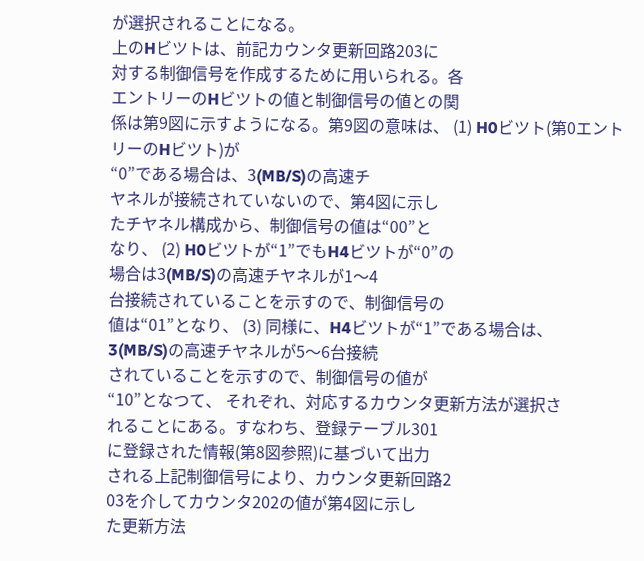が選択されることになる。
上のHビツトは、前記カウンタ更新回路203に
対する制御信号を作成するために用いられる。各
エントリーのHビツトの値と制御信号の値との関
係は第9図に示すようになる。第9図の意味は、 (1) H0ビツト(第0エントリーのHビツト)が
“0”である場合は、3(MB/S)の高速チ
ヤネルが接続されていないので、第4図に示し
たチヤネル構成から、制御信号の値は“00”と
なり、 (2) H0ビツトが“1”でもH4ビツトが“0”の
場合は3(MB/S)の高速チヤネルが1〜4
台接続されていることを示すので、制御信号の
値は“01”となり、 (3) 同様に、H4ビツトが“1”である場合は、
3(MB/S)の高速チヤネルが5〜6台接続
されていることを示すので、制御信号の値が
“10”となつて、 それぞれ、対応するカウンタ更新方法が選択さ
れることにある。すなわち、登録テーブル301
に登録された情報(第8図参照)に基づいて出力
される上記制御信号により、カウンタ更新回路2
03を介してカウンタ202の値が第4図に示し
た更新方法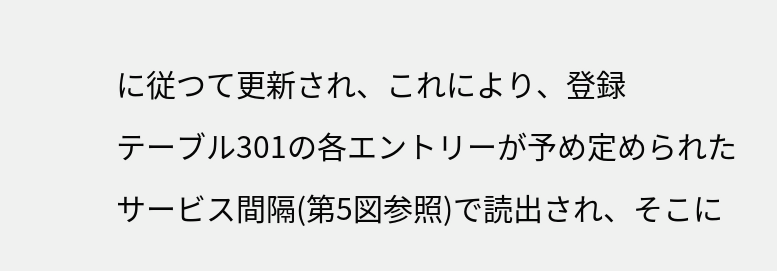に従つて更新され、これにより、登録
テーブル301の各エントリーが予め定められた
サービス間隔(第5図参照)で読出され、そこに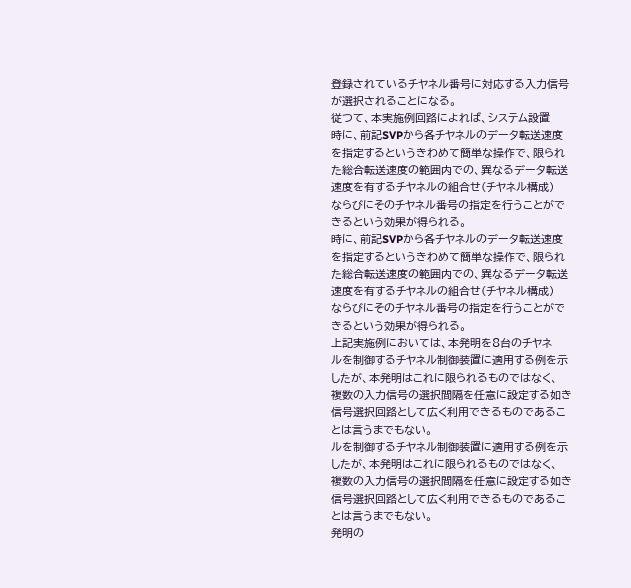登録されているチヤネル番号に対応する入力信号
が選択されることになる。
従つて、本実施例回路によれば、システム設置
時に、前記SVPから各チヤネルのデータ転送速度
を指定するというきわめて簡単な操作で、限られ
た総合転送速度の範囲内での、異なるデータ転送
速度を有するチヤネルの組合せ(チヤネル構成)
ならびにそのチヤネル番号の指定を行うことがで
きるという効果が得られる。
時に、前記SVPから各チヤネルのデータ転送速度
を指定するというきわめて簡単な操作で、限られ
た総合転送速度の範囲内での、異なるデータ転送
速度を有するチヤネルの組合せ(チヤネル構成)
ならびにそのチヤネル番号の指定を行うことがで
きるという効果が得られる。
上記実施例においては、本発明を8台のチヤネ
ルを制御するチヤネル制御装置に適用する例を示
したが、本発明はこれに限られるものではなく、
複数の入力信号の選択間隔を任意に設定する如き
信号選択回路として広く利用できるものであるこ
とは言うまでもない。
ルを制御するチヤネル制御装置に適用する例を示
したが、本発明はこれに限られるものではなく、
複数の入力信号の選択間隔を任意に設定する如き
信号選択回路として広く利用できるものであるこ
とは言うまでもない。
発明の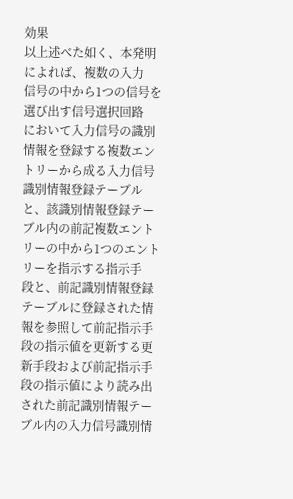効果
以上述べた如く、本発明によれば、複数の入力
信号の中から1つの信号を選び出す信号選択回路
において入力信号の識別情報を登録する複数エン
トリーから成る入力信号識別情報登録テーブル
と、該識別情報登録テーブル内の前記複数エント
リーの中から1つのエントリーを指示する指示手
段と、前記識別情報登録テーブルに登録された情
報を参照して前記指示手段の指示値を更新する更
新手段および前記指示手段の指示値により読み出
された前記識別情報テーブル内の入力信号識別情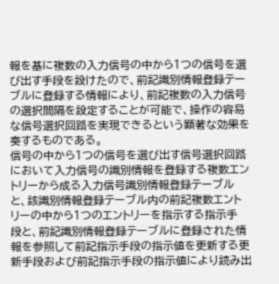報を基に複数の入力信号の中から1つの信号を選
び出す手段を設けたので、前記識別情報登録テー
ブルに登録する情報により、前記複数の入力信号
の選択間隔を設定することが可能で、操作の容易
な信号選択回路を実現できるという顕著な効果を
奏するものである。
信号の中から1つの信号を選び出す信号選択回路
において入力信号の識別情報を登録する複数エン
トリーから成る入力信号識別情報登録テーブル
と、該識別情報登録テーブル内の前記複数エント
リーの中から1つのエントリーを指示する指示手
段と、前記識別情報登録テーブルに登録された情
報を参照して前記指示手段の指示値を更新する更
新手段および前記指示手段の指示値により読み出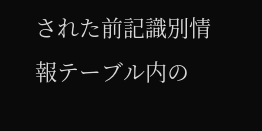された前記識別情報テーブル内の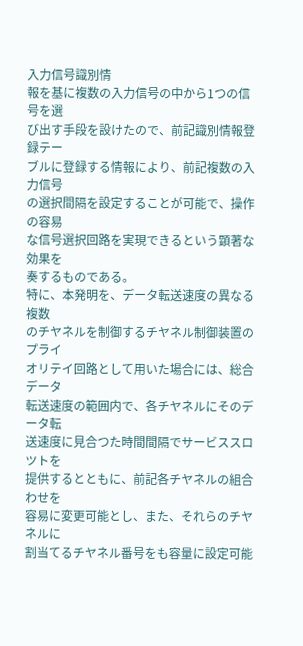入力信号識別情
報を基に複数の入力信号の中から1つの信号を選
び出す手段を設けたので、前記識別情報登録テー
ブルに登録する情報により、前記複数の入力信号
の選択間隔を設定することが可能で、操作の容易
な信号選択回路を実現できるという顕著な効果を
奏するものである。
特に、本発明を、データ転送速度の異なる複数
のチヤネルを制御するチヤネル制御装置のプライ
オリテイ回路として用いた場合には、総合データ
転送速度の範囲内で、各チヤネルにそのデータ転
送速度に見合つた時間間隔でサービススロツトを
提供するとともに、前記各チヤネルの組合わせを
容易に変更可能とし、また、それらのチヤネルに
割当てるチヤネル番号をも容量に設定可能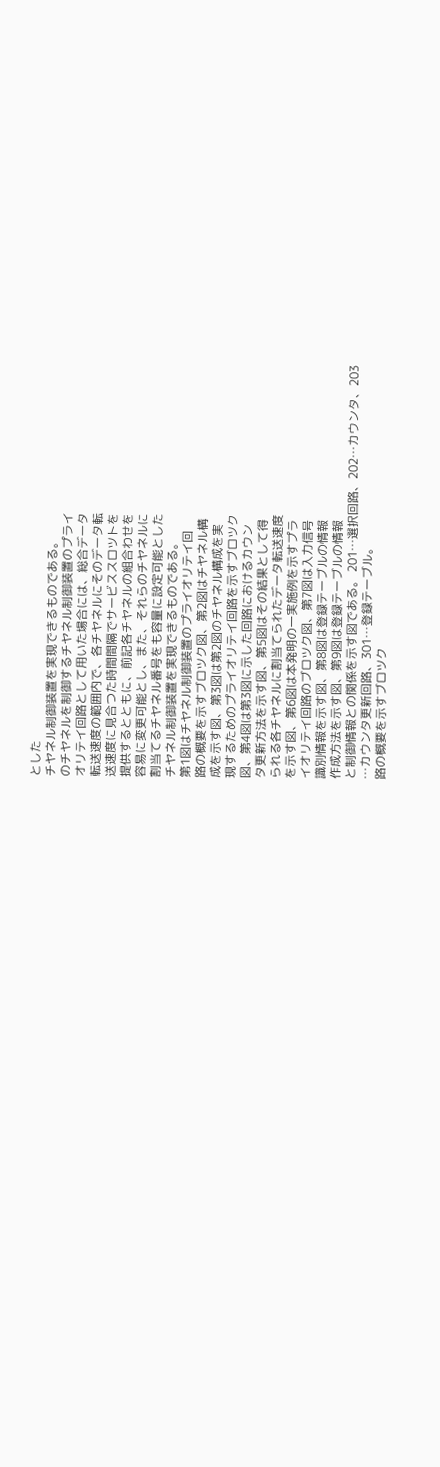とした
チヤネル制御装置を実現できるものである。
のチヤネルを制御するチヤネル制御装置のプライ
オリテイ回路として用いた場合には、総合データ
転送速度の範囲内で、各チヤネルにそのデータ転
送速度に見合つた時間間隔でサービススロツトを
提供するとともに、前記各チヤネルの組合わせを
容易に変更可能とし、また、それらのチヤネルに
割当てるチヤネル番号をも容量に設定可能とした
チヤネル制御装置を実現できるものである。
第1図はチヤネル制御装置のプライオリテイ回
路の概要を示すブロツク図、第2図はチヤネル構
成を示す図、第3図は第2図のチヤネル構成を実
現するためのプライオリテイ回路を示すブロツク
図、第4図は第3図に示した回路におけるカウン
タ更新方法を示す図、第5図はその結果として得
られる各チヤネルに割当てられたデータ転送速度
を示す図、第6図は本発明の一実施例を示すプラ
イオリテイ回路のブロツク図、第7図は入力信号
識別情報を示す図、第8図は登録テーブルの情報
作成方法を示す図、第9図は登録テーブルの情報
と制御情報との関係を示す図である。 201…選択回路、202…カウンタ、203
…カウンタ更新回路、301…登録テーブル。
路の概要を示すブロツク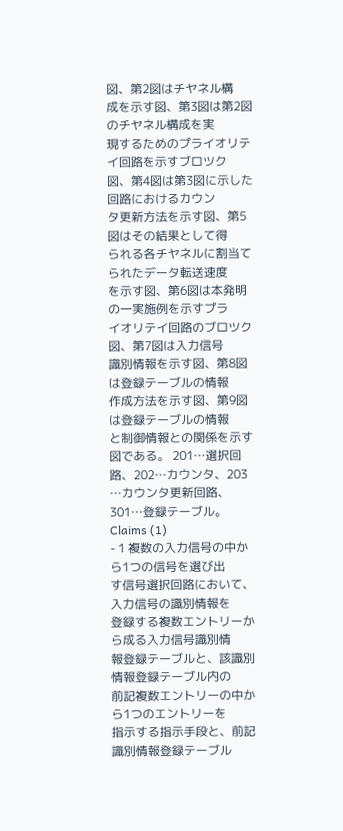図、第2図はチヤネル構
成を示す図、第3図は第2図のチヤネル構成を実
現するためのプライオリテイ回路を示すブロツク
図、第4図は第3図に示した回路におけるカウン
タ更新方法を示す図、第5図はその結果として得
られる各チヤネルに割当てられたデータ転送速度
を示す図、第6図は本発明の一実施例を示すプラ
イオリテイ回路のブロツク図、第7図は入力信号
識別情報を示す図、第8図は登録テーブルの情報
作成方法を示す図、第9図は登録テーブルの情報
と制御情報との関係を示す図である。 201…選択回路、202…カウンタ、203
…カウンタ更新回路、301…登録テーブル。
Claims (1)
- 1 複数の入力信号の中から1つの信号を選び出
す信号選択回路において、入力信号の識別情報を
登録する複数エントリーから成る入力信号識別情
報登録テーブルと、該識別情報登録テーブル内の
前記複数エントリーの中から1つのエントリーを
指示する指示手段と、前記識別情報登録テーブル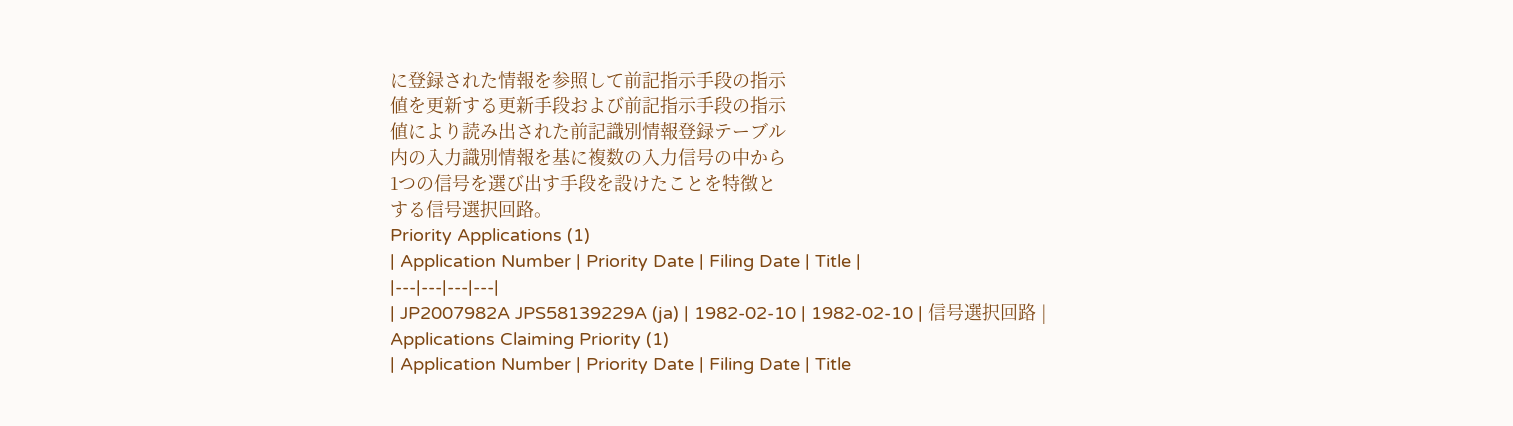に登録された情報を参照して前記指示手段の指示
値を更新する更新手段および前記指示手段の指示
値により読み出された前記識別情報登録テーブル
内の入力識別情報を基に複数の入力信号の中から
1つの信号を選び出す手段を設けたことを特徴と
する信号選択回路。
Priority Applications (1)
| Application Number | Priority Date | Filing Date | Title |
|---|---|---|---|
| JP2007982A JPS58139229A (ja) | 1982-02-10 | 1982-02-10 | 信号選択回路 |
Applications Claiming Priority (1)
| Application Number | Priority Date | Filing Date | Title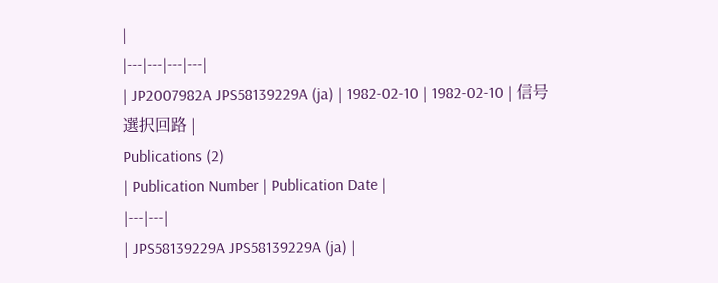|
|---|---|---|---|
| JP2007982A JPS58139229A (ja) | 1982-02-10 | 1982-02-10 | 信号選択回路 |
Publications (2)
| Publication Number | Publication Date |
|---|---|
| JPS58139229A JPS58139229A (ja) |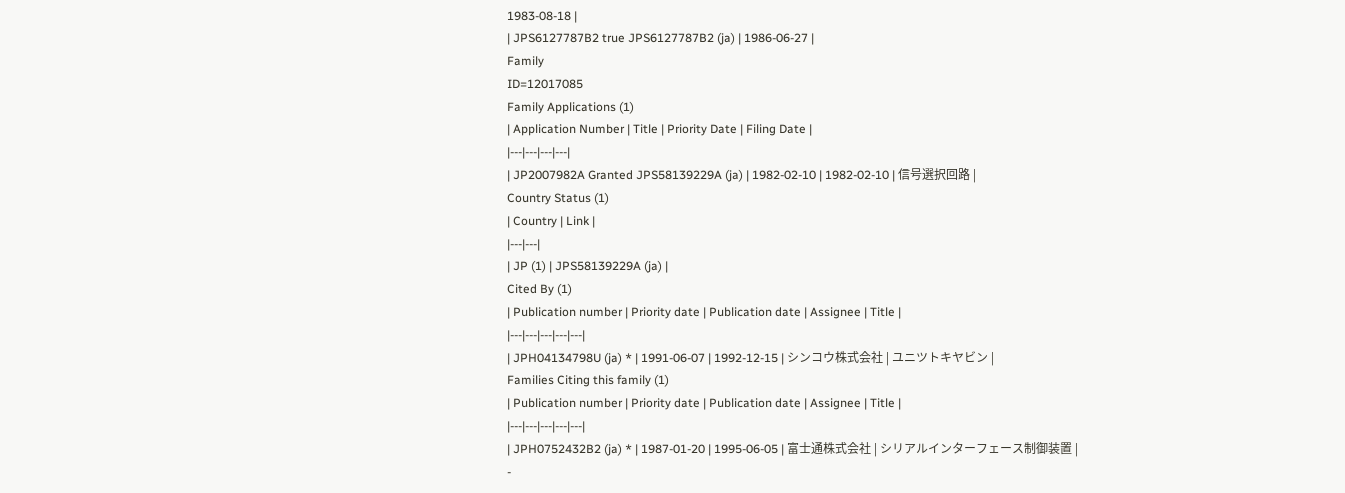1983-08-18 |
| JPS6127787B2 true JPS6127787B2 (ja) | 1986-06-27 |
Family
ID=12017085
Family Applications (1)
| Application Number | Title | Priority Date | Filing Date |
|---|---|---|---|
| JP2007982A Granted JPS58139229A (ja) | 1982-02-10 | 1982-02-10 | 信号選択回路 |
Country Status (1)
| Country | Link |
|---|---|
| JP (1) | JPS58139229A (ja) |
Cited By (1)
| Publication number | Priority date | Publication date | Assignee | Title |
|---|---|---|---|---|
| JPH04134798U (ja) * | 1991-06-07 | 1992-12-15 | シンコウ株式会社 | ユニツトキヤビン |
Families Citing this family (1)
| Publication number | Priority date | Publication date | Assignee | Title |
|---|---|---|---|---|
| JPH0752432B2 (ja) * | 1987-01-20 | 1995-06-05 | 富士通株式会社 | シリアルインターフェース制御装置 |
-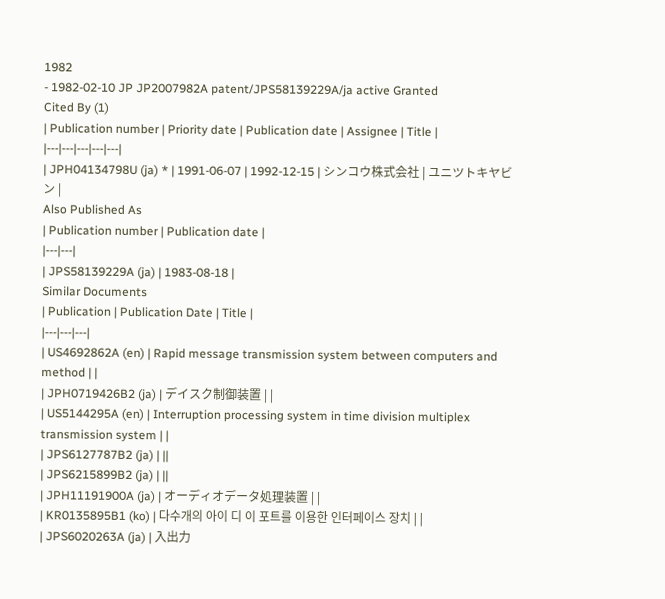1982
- 1982-02-10 JP JP2007982A patent/JPS58139229A/ja active Granted
Cited By (1)
| Publication number | Priority date | Publication date | Assignee | Title |
|---|---|---|---|---|
| JPH04134798U (ja) * | 1991-06-07 | 1992-12-15 | シンコウ株式会社 | ユニツトキヤビン |
Also Published As
| Publication number | Publication date |
|---|---|
| JPS58139229A (ja) | 1983-08-18 |
Similar Documents
| Publication | Publication Date | Title |
|---|---|---|
| US4692862A (en) | Rapid message transmission system between computers and method | |
| JPH0719426B2 (ja) | デイスク制御装置 | |
| US5144295A (en) | Interruption processing system in time division multiplex transmission system | |
| JPS6127787B2 (ja) | ||
| JPS6215899B2 (ja) | ||
| JPH11191900A (ja) | オーディオデータ処理装置 | |
| KR0135895B1 (ko) | 다수개의 아이 디 이 포트를 이용한 인터페이스 장치 | |
| JPS6020263A (ja) | 入出力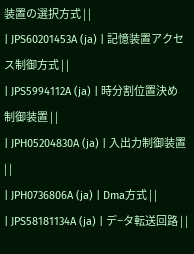装置の選択方式 | |
| JPS60201453A (ja) | 記憶装置アクセス制御方式 | |
| JPS5994112A (ja) | 時分割位置決め制御装置 | |
| JPH05204830A (ja) | 入出力制御装置 | |
| JPH0736806A (ja) | Dma方式 | |
| JPS58181134A (ja) | デ−タ転送回路 | |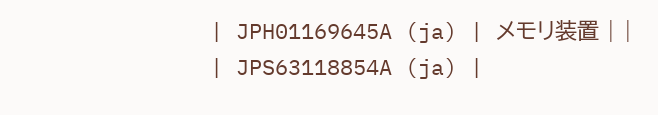| JPH01169645A (ja) | メモリ装置 | |
| JPS63118854A (ja) |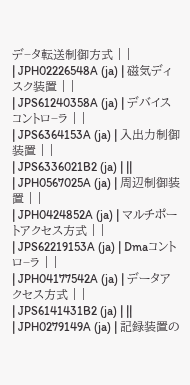デ−タ転送制御方式 | |
| JPH02226548A (ja) | 磁気ディスク装置 | |
| JPS61240358A (ja) | デバイスコントロ−ラ | |
| JPS6364153A (ja) | 入出力制御装置 | |
| JPS6336021B2 (ja) | ||
| JPH0567025A (ja) | 周辺制御装置 | |
| JPH0424852A (ja) | マルチポートアクセス方式 | |
| JPS62219153A (ja) | Dmaコントロ−ラ | |
| JPH04177542A (ja) | データアクセス方式 | |
| JPS6141431B2 (ja) | ||
| JPH0279149A (ja) | 記録装置の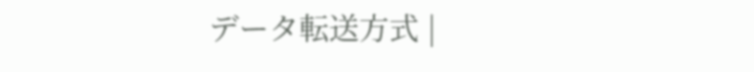データ転送方式 |